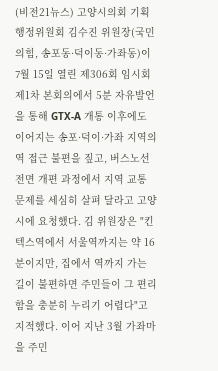(비전21뉴스) 고양시의회 기획행정위원회 김수진 위원장(국민의힘, 송포동·덕이동·가좌동)이 7월 15일 열린 제306회 임시회 제1차 본회의에서 5분 자유발언을 통해 GTX-A 개통 이후에도 이어지는 송포·덕이·가좌 지역의 역 접근 불편을 짚고, 버스노선 전면 개편 과정에서 지역 교통 문제를 세심히 살펴 달라고 고양시에 요청했다. 김 위원장은 "킨텍스역에서 서울역까지는 약 16분이지만, 집에서 역까지 가는 길이 불편하면 주민들이 그 편리함을 충분히 누리기 어렵다"고 지적했다. 이어 지난 3월 가좌마을 주민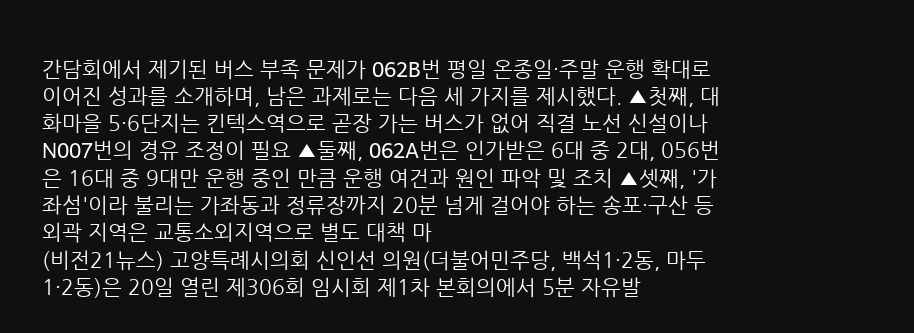간담회에서 제기된 버스 부족 문제가 062B번 평일 온종일·주말 운행 확대로 이어진 성과를 소개하며, 남은 과제로는 다음 세 가지를 제시했다. ▲첫째, 대화마을 5·6단지는 킨텍스역으로 곧장 가는 버스가 없어 직결 노선 신설이나 N007번의 경유 조정이 필요 ▲둘째, 062A번은 인가받은 6대 중 2대, 056번은 16대 중 9대만 운행 중인 만큼 운행 여건과 원인 파악 및 조치 ▲셋째, '가좌섬'이라 불리는 가좌동과 정류장까지 20분 넘게 걸어야 하는 송포·구산 등 외곽 지역은 교통소외지역으로 별도 대책 마
(비전21뉴스) 고양특례시의회 신인선 의원(더불어민주당, 백석1·2동, 마두1·2동)은 20일 열린 제306회 임시회 제1차 본회의에서 5분 자유발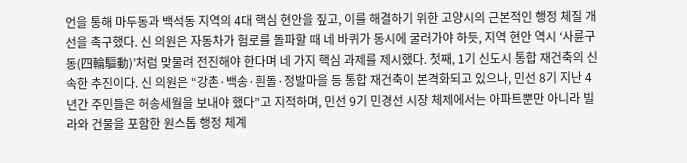언을 통해 마두동과 백석동 지역의 4대 핵심 현안을 짚고, 이를 해결하기 위한 고양시의 근본적인 행정 체질 개선을 촉구했다. 신 의원은 자동차가 험로를 돌파할 때 네 바퀴가 동시에 굴러가야 하듯, 지역 현안 역시 ‘사륜구동(四輪驅動)’처럼 맞물려 전진해야 한다며 네 가지 핵심 과제를 제시했다. 첫째, 1기 신도시 통합 재건축의 신속한 추진이다. 신 의원은 “강촌·백송·흰돌·정발마을 등 통합 재건축이 본격화되고 있으나, 민선 8기 지난 4년간 주민들은 허송세월을 보내야 했다”고 지적하며, 민선 9기 민경선 시장 체제에서는 아파트뿐만 아니라 빌라와 건물을 포함한 원스톱 행정 체계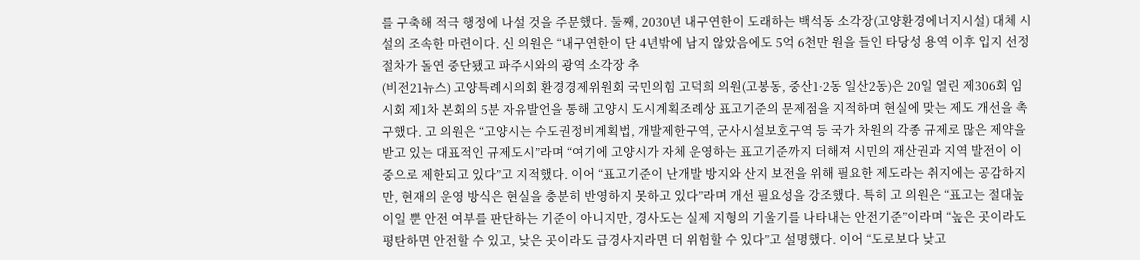를 구축해 적극 행정에 나설 것을 주문했다. 둘째, 2030년 내구연한이 도래하는 백석동 소각장(고양환경에너지시설) 대체 시설의 조속한 마련이다. 신 의원은 “내구연한이 단 4년밖에 남지 않았음에도 5억 6천만 원을 들인 타당성 용역 이후 입지 선정 절차가 돌연 중단됐고 파주시와의 광역 소각장 추
(비전21뉴스) 고양특례시의회 환경경제위원회 국민의힘 고덕희 의원(고봉동, 중산1·2동 일산2동)은 20일 열린 제306회 임시회 제1차 본회의 5분 자유발언을 통해 고양시 도시계획조례상 표고기준의 문제점을 지적하며 현실에 맞는 제도 개선을 촉구했다. 고 의원은 “고양시는 수도권정비계획법, 개발제한구역, 군사시설보호구역 등 국가 차원의 각종 규제로 많은 제약을 받고 있는 대표적인 규제도시”라며 “여기에 고양시가 자체 운영하는 표고기준까지 더해져 시민의 재산권과 지역 발전이 이중으로 제한되고 있다”고 지적했다. 이어 “표고기준이 난개발 방지와 산지 보전을 위해 필요한 제도라는 취지에는 공감하지만, 현재의 운영 방식은 현실을 충분히 반영하지 못하고 있다”라며 개선 필요성을 강조했다. 특히 고 의원은 “표고는 절대높이일 뿐 안전 여부를 판단하는 기준이 아니지만, 경사도는 실제 지형의 기울기를 나타내는 안전기준”이라며 “높은 곳이라도 평탄하면 안전할 수 있고, 낮은 곳이라도 급경사지라면 더 위험할 수 있다”고 설명했다. 이어 “도로보다 낮고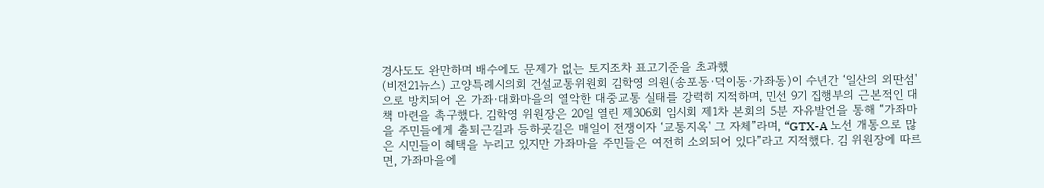경사도도 완만하며 배수에도 문제가 없는 토지조차 표고기준을 초과했
(비전21뉴스) 고양특례시의회 건설교통위원회 김학영 의원(송포동·덕이동·가좌동)이 수년간 ‘일산의 외딴섬'으로 방치되어 온 가좌·대화마을의 열악한 대중교통 실태를 강력히 지적하며, 민선 9기 집행부의 근본적인 대책 마련을 촉구했다. 김학영 위원장은 20일 열린 제306회 임시회 제1차 본회의 5분 자유발언을 통해 “가좌마을 주민들에게 출퇴근길과 등하굣길은 매일이 전쟁이자 ‘교통지옥' 그 자체”라며, “GTX-A 노선 개통으로 많은 시민들이 혜택을 누리고 있지만 가좌마을 주민들은 여전히 소외되어 있다”라고 지적했다. 김 위원장에 따르면, 가좌마을에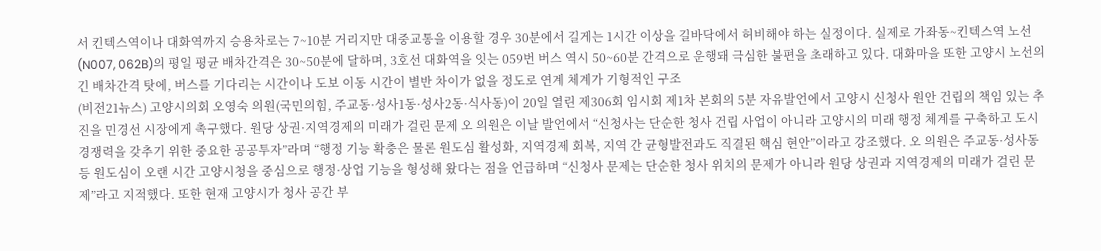서 킨텍스역이나 대화역까지 승용차로는 7~10분 거리지만 대중교통을 이용할 경우 30분에서 길게는 1시간 이상을 길바닥에서 허비해야 하는 실정이다. 실제로 가좌동~킨텍스역 노선(N007, 062B)의 평일 평균 배차간격은 30~50분에 달하며, 3호선 대화역을 잇는 059번 버스 역시 50~60분 간격으로 운행돼 극심한 불편을 초래하고 있다. 대화마을 또한 고양시 노선의 긴 배차간격 탓에, 버스를 기다리는 시간이나 도보 이동 시간이 별반 차이가 없을 정도로 연계 체계가 기형적인 구조
(비전21뉴스) 고양시의회 오영숙 의원(국민의힘, 주교동·성사1동·성사2동·식사동)이 20일 열린 제306회 임시회 제1차 본회의 5분 자유발언에서 고양시 신청사 원안 건립의 책임 있는 추진을 민경선 시장에게 촉구했다. 원당 상권·지역경제의 미래가 걸린 문제 오 의원은 이날 발언에서 “신청사는 단순한 청사 건립 사업이 아니라 고양시의 미래 행정 체계를 구축하고 도시 경쟁력을 갖추기 위한 중요한 공공투자”라며 “행정 기능 확충은 물론 원도심 활성화, 지역경제 회복, 지역 간 균형발전과도 직결된 핵심 현안”이라고 강조했다. 오 의원은 주교동·성사동 등 원도심이 오랜 시간 고양시청을 중심으로 행정·상업 기능을 형성해 왔다는 점을 언급하며 “신청사 문제는 단순한 청사 위치의 문제가 아니라 원당 상권과 지역경제의 미래가 걸린 문제”라고 지적했다. 또한 현재 고양시가 청사 공간 부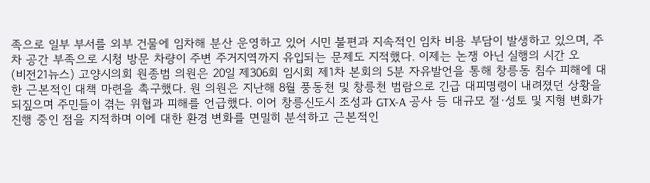족으로 일부 부서를 외부 건물에 임차해 분산 운영하고 있어 시민 불편과 지속적인 임차 비용 부담이 발생하고 있으며, 주차 공간 부족으로 시청 방문 차량이 주변 주거지역까지 유입되는 문제도 지적했다. 이제는 논쟁 아닌 실행의 시간 오
(비전21뉴스) 고양시의회 원종범 의원은 20일 제306회 임시회 제1차 본회의 5분 자유발언을 통해 창릉동 침수 피해에 대한 근본적인 대책 마련을 촉구했다. 원 의원은 지난해 8월 풍동천 및 창릉천 범람으로 긴급 대피명령이 내려졌던 상황을 되짚으며 주민들이 겪는 위협과 피해를 언급했다. 이어 창릉신도시 조성과 GTX-A 공사 등 대규모 절·성토 및 지형 변화가 진행 중인 점을 지적하며 이에 대한 환경 변화를 면밀히 분석하고 근본적인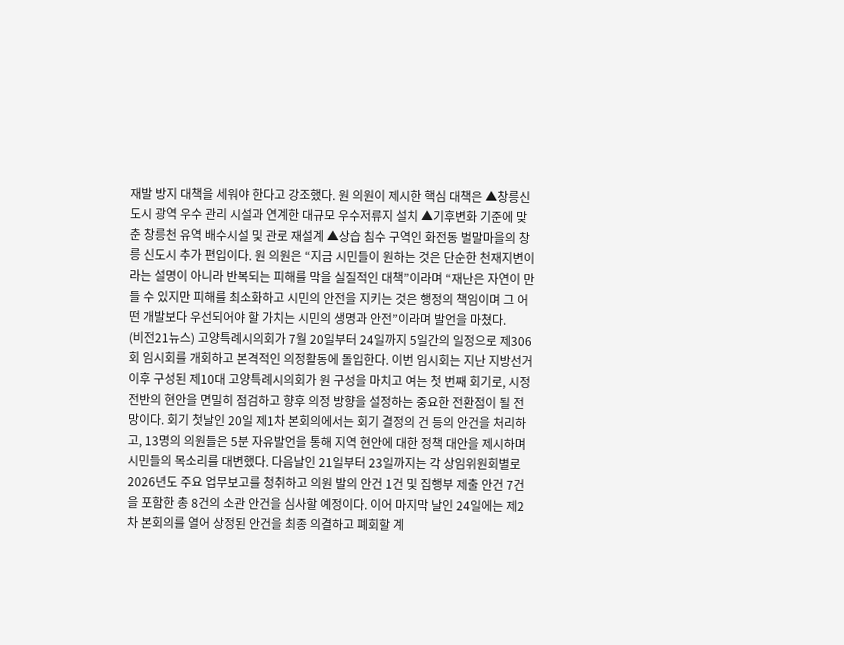재발 방지 대책을 세워야 한다고 강조했다. 원 의원이 제시한 핵심 대책은 ▲창릉신도시 광역 우수 관리 시설과 연계한 대규모 우수저류지 설치 ▲기후변화 기준에 맞춘 창릉천 유역 배수시설 및 관로 재설계 ▲상습 침수 구역인 화전동 벌말마을의 창릉 신도시 추가 편입이다. 원 의원은 “지금 시민들이 원하는 것은 단순한 천재지변이라는 설명이 아니라 반복되는 피해를 막을 실질적인 대책”이라며 “재난은 자연이 만들 수 있지만 피해를 최소화하고 시민의 안전을 지키는 것은 행정의 책임이며 그 어떤 개발보다 우선되어야 할 가치는 시민의 생명과 안전”이라며 발언을 마쳤다.
(비전21뉴스) 고양특례시의회가 7월 20일부터 24일까지 5일간의 일정으로 제306회 임시회를 개회하고 본격적인 의정활동에 돌입한다. 이번 임시회는 지난 지방선거 이후 구성된 제10대 고양특례시의회가 원 구성을 마치고 여는 첫 번째 회기로, 시정 전반의 현안을 면밀히 점검하고 향후 의정 방향을 설정하는 중요한 전환점이 될 전망이다. 회기 첫날인 20일 제1차 본회의에서는 회기 결정의 건 등의 안건을 처리하고, 13명의 의원들은 5분 자유발언을 통해 지역 현안에 대한 정책 대안을 제시하며 시민들의 목소리를 대변했다. 다음날인 21일부터 23일까지는 각 상임위원회별로 2026년도 주요 업무보고를 청취하고 의원 발의 안건 1건 및 집행부 제출 안건 7건을 포함한 총 8건의 소관 안건을 심사할 예정이다. 이어 마지막 날인 24일에는 제2차 본회의를 열어 상정된 안건을 최종 의결하고 폐회할 계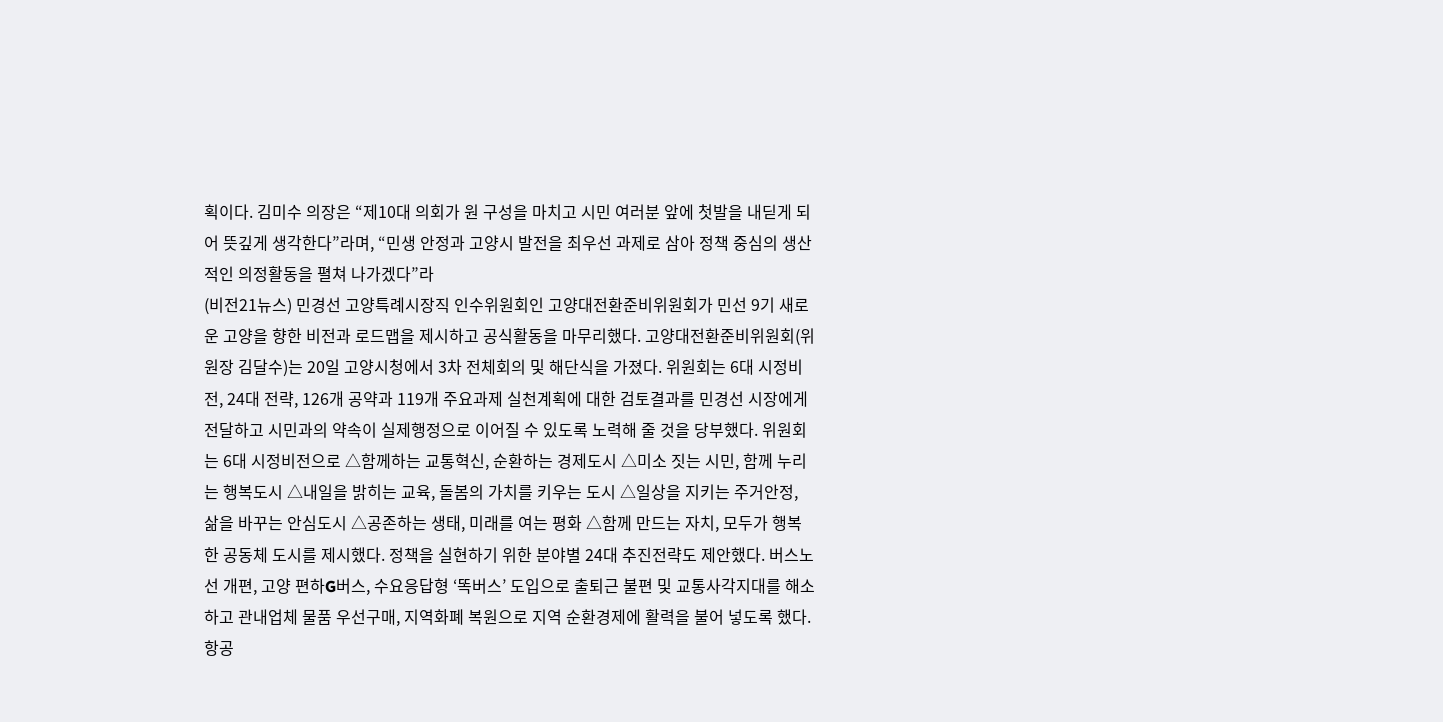획이다. 김미수 의장은 “제10대 의회가 원 구성을 마치고 시민 여러분 앞에 첫발을 내딛게 되어 뜻깊게 생각한다”라며, “민생 안정과 고양시 발전을 최우선 과제로 삼아 정책 중심의 생산적인 의정활동을 펼쳐 나가겠다”라
(비전21뉴스) 민경선 고양특례시장직 인수위원회인 고양대전환준비위원회가 민선 9기 새로운 고양을 향한 비전과 로드맵을 제시하고 공식활동을 마무리했다. 고양대전환준비위원회(위원장 김달수)는 20일 고양시청에서 3차 전체회의 및 해단식을 가졌다. 위원회는 6대 시정비전, 24대 전략, 126개 공약과 119개 주요과제 실천계획에 대한 검토결과를 민경선 시장에게 전달하고 시민과의 약속이 실제행정으로 이어질 수 있도록 노력해 줄 것을 당부했다. 위원회는 6대 시정비전으로 △함께하는 교통혁신, 순환하는 경제도시 △미소 짓는 시민, 함께 누리는 행복도시 △내일을 밝히는 교육, 돌봄의 가치를 키우는 도시 △일상을 지키는 주거안정, 삶을 바꾸는 안심도시 △공존하는 생태, 미래를 여는 평화 △함께 만드는 자치, 모두가 행복한 공동체 도시를 제시했다. 정책을 실현하기 위한 분야별 24대 추진전략도 제안했다. 버스노선 개편, 고양 편하G버스, 수요응답형 ‘똑버스’ 도입으로 출퇴근 불편 및 교통사각지대를 해소하고 관내업체 물품 우선구매, 지역화폐 복원으로 지역 순환경제에 활력을 불어 넣도록 했다. 항공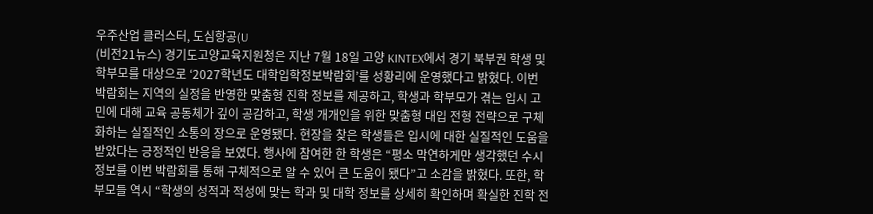우주산업 클러스터, 도심항공(U
(비전21뉴스) 경기도고양교육지원청은 지난 7월 18일 고양 KINTEX에서 경기 북부권 학생 및 학부모를 대상으로 ‘2027학년도 대학입학정보박람회’를 성황리에 운영했다고 밝혔다. 이번 박람회는 지역의 실정을 반영한 맞춤형 진학 정보를 제공하고, 학생과 학부모가 겪는 입시 고민에 대해 교육 공동체가 깊이 공감하고, 학생 개개인을 위한 맞춤형 대입 전형 전략으로 구체화하는 실질적인 소통의 장으로 운영됐다. 현장을 찾은 학생들은 입시에 대한 실질적인 도움을 받았다는 긍정적인 반응을 보였다. 행사에 참여한 한 학생은 “평소 막연하게만 생각했던 수시 정보를 이번 박람회를 통해 구체적으로 알 수 있어 큰 도움이 됐다”고 소감을 밝혔다. 또한, 학부모들 역시 “학생의 성적과 적성에 맞는 학과 및 대학 정보를 상세히 확인하며 확실한 진학 전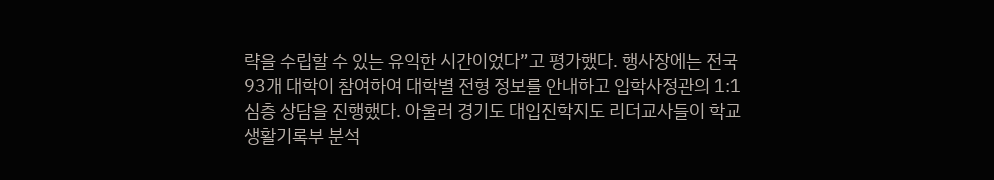략을 수립할 수 있는 유익한 시간이었다”고 평가했다. 행사장에는 전국 93개 대학이 참여하여 대학별 전형 정보를 안내하고 입학사정관의 1:1 심층 상담을 진행했다. 아울러 경기도 대입진학지도 리더교사들이 학교생활기록부 분석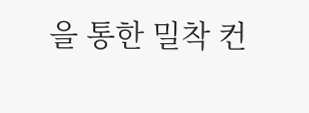을 통한 밀착 컨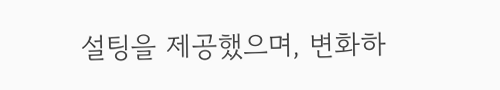설팅을 제공했으며, 변화하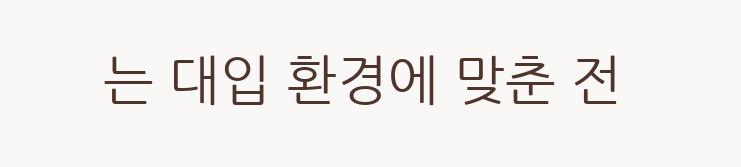는 대입 환경에 맞춘 전